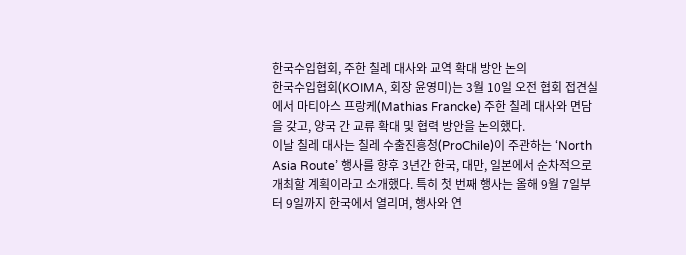한국수입협회, 주한 칠레 대사와 교역 확대 방안 논의
한국수입협회(KOIMA, 회장 윤영미)는 3월 10일 오전 협회 접견실에서 마티아스 프랑케(Mathias Francke) 주한 칠레 대사와 면담을 갖고, 양국 간 교류 확대 및 협력 방안을 논의했다.
이날 칠레 대사는 칠레 수출진흥청(ProChile)이 주관하는 ‘North Asia Route’ 행사를 향후 3년간 한국, 대만, 일본에서 순차적으로 개최할 계획이라고 소개했다. 특히 첫 번째 행사는 올해 9월 7일부터 9일까지 한국에서 열리며, 행사와 연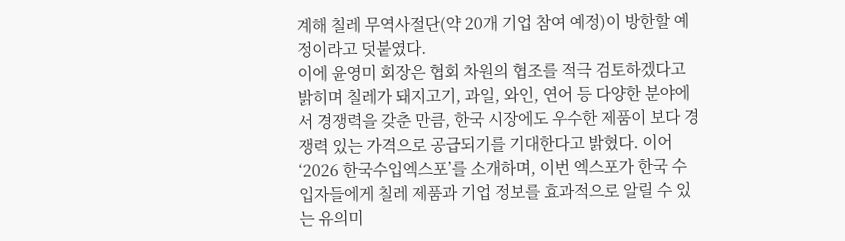계해 칠레 무역사절단(약 20개 기업 참여 예정)이 방한할 예정이라고 덧붙였다.
이에 윤영미 회장은 협회 차원의 협조를 적극 검토하겠다고 밝히며 칠레가 돼지고기, 과일, 와인, 연어 등 다양한 분야에서 경쟁력을 갖춘 만큼, 한국 시장에도 우수한 제품이 보다 경쟁력 있는 가격으로 공급되기를 기대한다고 밝혔다. 이어 ‘2026 한국수입엑스포’를 소개하며, 이번 엑스포가 한국 수입자들에게 칠레 제품과 기업 정보를 효과적으로 알릴 수 있는 유의미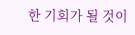한 기회가 될 것이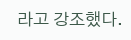라고 강조했다.